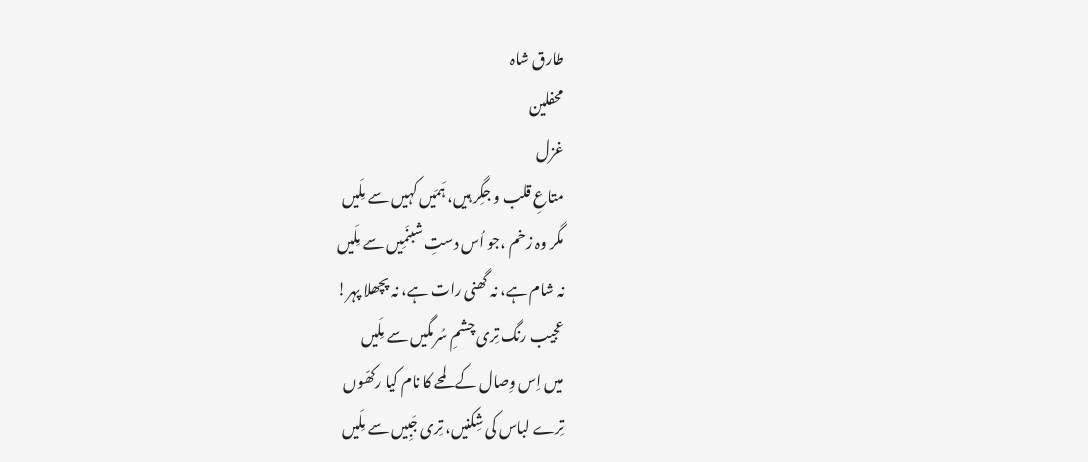طارق شاہ
محفلین
غزل
متاعِ قلب و جگِر ہیں، ہَمَیں کہیں سے مِلَیں
مگر وہ زخم ،جو اُس دستِ شبنَمِیں سے مِلَیں
نہ شام ہے، نہ گھنی رات ہے، نہ پچھلا پہر!
عجیب رنگ تِری چشمِ سُرمگیں سے مِلَیں
میں اِس وِصال کے لمحے کا نام کیا رکھّوں
تِرے لباس کی شِکنیں، تِری جَبِیں سے مِلَیں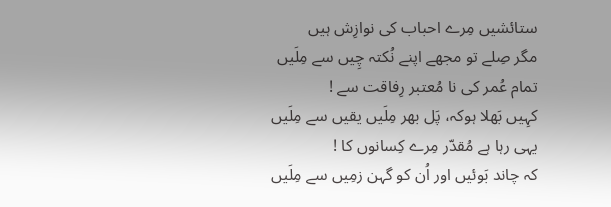ستائشیں مِرے احباب کی نوازِش ہیں
مگر صِلے تو مجھے اپنے نُکتہ چِیں سے مِلَیں
تمام عُمر کی نا مُعتبر رِفاقت سے !
کہِیں بَھلا ہوکہ، پَل بھر مِلَیں یقیں سے مِلَیں
یہی رہا ہے مُقدّر مِرے کِسانوں کا !
کہ چاند بَوئیں اور اُن کو گہن زمِیں سے مِلَیں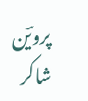پرویؔن شاکر